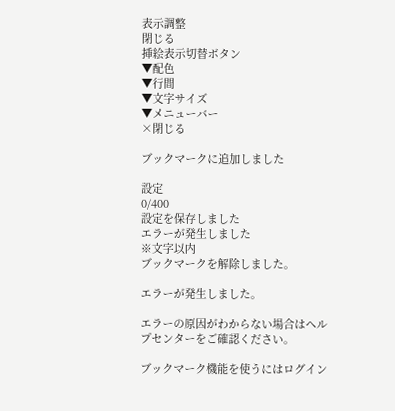表示調整
閉じる
挿絵表示切替ボタン
▼配色
▼行間
▼文字サイズ
▼メニューバー
×閉じる

ブックマークに追加しました

設定
0/400
設定を保存しました
エラーが発生しました
※文字以内
ブックマークを解除しました。

エラーが発生しました。

エラーの原因がわからない場合はヘルプセンターをご確認ください。

ブックマーク機能を使うにはログイン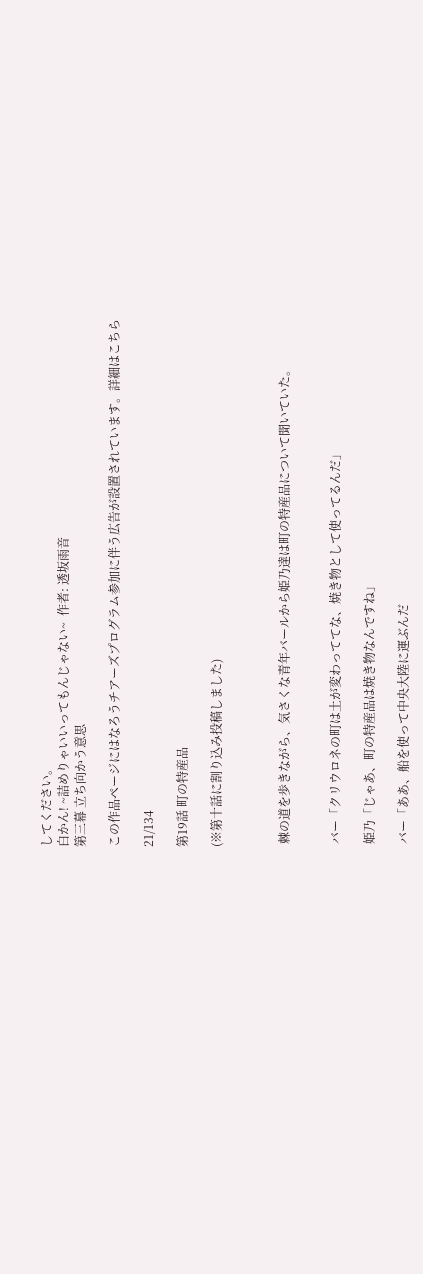してください。
白かん! ~詰めりゃいいってもんじゃない~  作者: 透坂雨音
第三幕 立ち向かう意思

この作品ページにはなろうチアーズプログラム参加に伴う広告が設置されています。詳細はこちら

21/134

第19話 町の特産品

(※第十話に割り込み投稿しました)



 棘の道を歩きながら、気さくな青年バールから姫乃達は町の特産品について聞いていた。


 バー「クリウロネの町は土が変わっててな、焼き物として使ってるんだ」

 姫乃「じゃあ、町の特産品は焼き物なんですね」

 バー「ああ、船を使って中央大陸に運ぶんだ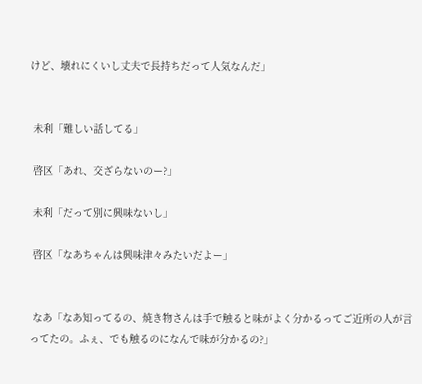けど、壊れにくいし丈夫で長持ちだって人気なんだ」


 未利「難しい話してる」

 啓区「あれ、交ざらないのー?」

 未利「だって別に興味ないし」

 啓区「なあちゃんは興味津々みたいだよー」


 なあ「なあ知ってるの、焼き物さんは手で触ると味がよく分かるってご近所の人が言ってたの。ふぇ、でも触るのになんで味が分かるの?」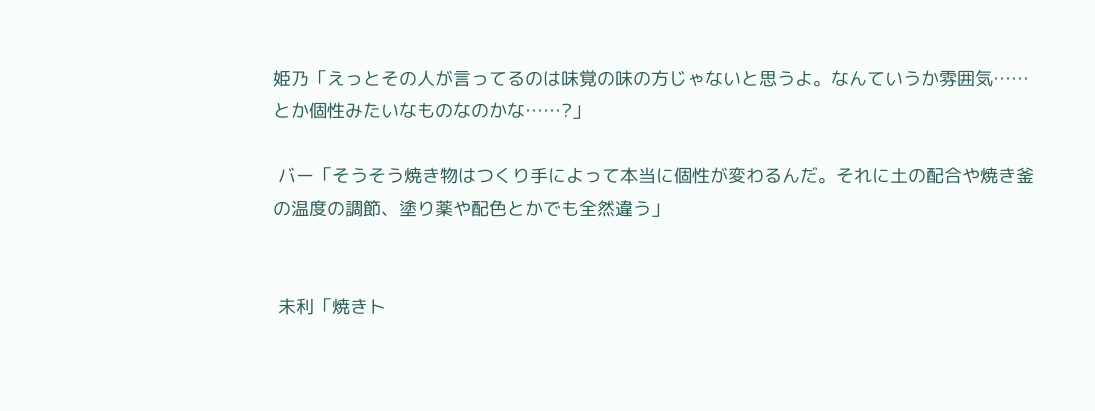姫乃「えっとその人が言ってるのは味覚の味の方じゃないと思うよ。なんていうか雰囲気……とか個性みたいなものなのかな……?」

 バー「そうそう焼き物はつくり手によって本当に個性が変わるんだ。それに土の配合や焼き釜の温度の調節、塗り薬や配色とかでも全然違う」


 未利「焼きト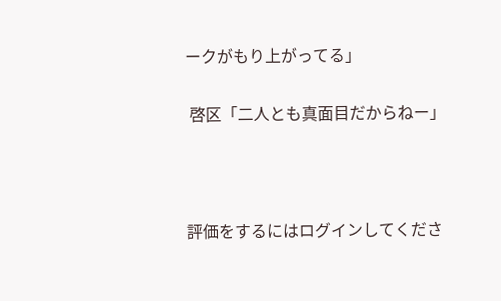ークがもり上がってる」

 啓区「二人とも真面目だからねー」



評価をするにはログインしてくださ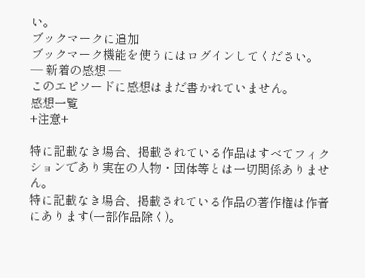い。
ブックマークに追加
ブックマーク機能を使うにはログインしてください。
― 新着の感想 ―
このエピソードに感想はまだ書かれていません。
感想一覧
+注意+

特に記載なき場合、掲載されている作品はすべてフィクションであり実在の人物・団体等とは一切関係ありません。
特に記載なき場合、掲載されている作品の著作権は作者にあります(一部作品除く)。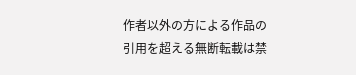作者以外の方による作品の引用を超える無断転載は禁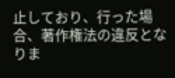止しており、行った場合、著作権法の違反となりま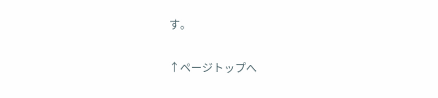す。

↑ページトップへ